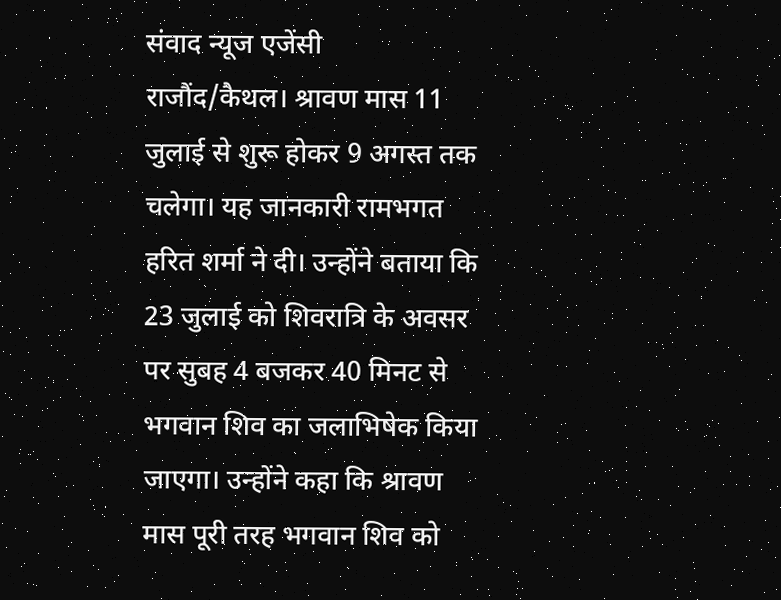संवाद न्यूज एजेंसी
राजौंद/कैथल। श्रावण मास 11 जुलाई से शुरू होकर 9 अगस्त तक चलेगा। यह जानकारी रामभगत हरित शर्मा ने दी। उन्होंने बताया कि 23 जुलाई को शिवरात्रि के अवसर पर सुबह 4 बजकर 40 मिनट से भगवान शिव का जलाभिषेक किया जाएगा। उन्होंने कहा कि श्रावण मास पूरी तरह भगवान शिव को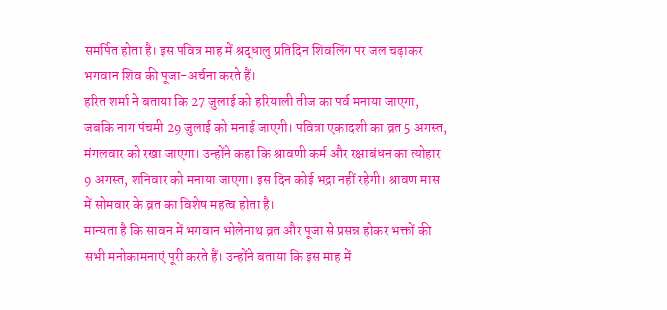समर्पित होता है। इस पवित्र माह में श्रद्धालु प्रतिदिन शिवलिंग पर जल चढ़ाकर भगवान शिव की पूजा-अर्चना करते हैं।
हरित शर्मा ने बताया कि 27 जुलाई को हरियाली तीज का पर्व मनाया जाएगा, जबकि नाग पंचमी 29 जुलाई को मनाई जाएगी। पवित्रा एकादशी का व्रत 5 अगस्त, मंगलवार को रखा जाएगा। उन्होंने कहा कि श्रावणी कर्म और रक्षाबंधन का त्योहार 9 अगस्त, शनिवार को मनाया जाएगा। इस दिन कोई भद्रा नहीं रहेगी। श्रावण मास में सोमवार के व्रत का विशेष महत्व होता है।
मान्यता है कि सावन में भगवान भोलेनाथ व्रत और पूजा से प्रसन्न होकर भक्तों की सभी मनोकामनाएं पूरी करते हैं। उन्होंने बताया कि इस माह में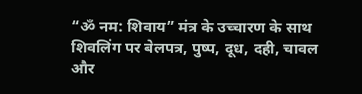“ॐ नम: शिवाय” मंत्र के उच्चारण के साथ शिवलिंग पर बेलपत्र, पुष्प, दूध, दही, चावल और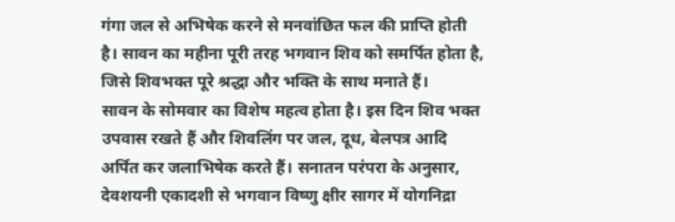गंगा जल से अभिषेक करने से मनवांछित फल की प्राप्ति होती है। सावन का महीना पूरी तरह भगवान शिव को समर्पित होता है, जिसे शिवभक्त पूरे श्रद्धा और भक्ति के साथ मनाते हैं।
सावन के सोमवार का विशेष महत्व होता है। इस दिन शिव भक्त उपवास रखते हैं और शिवलिंग पर जल, दूध, बेलपत्र आदि अर्पित कर जलाभिषेक करते हैं। सनातन परंपरा के अनुसार, देवशयनी एकादशी से भगवान विष्णु क्षीर सागर में योगनिद्रा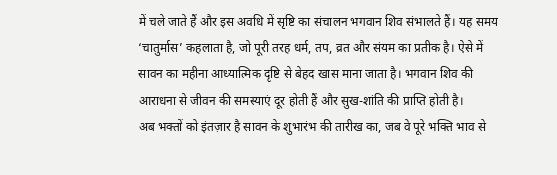में चले जाते हैं और इस अवधि में सृष्टि का संचालन भगवान शिव संभालते हैं। यह समय ‘चातुर्मास’ कहलाता है, जो पूरी तरह धर्म, तप, व्रत और संयम का प्रतीक है। ऐसे में सावन का महीना आध्यात्मिक दृष्टि से बेहद खास माना जाता है। भगवान शिव की आराधना से जीवन की समस्याएं दूर होती हैं और सुख-शांति की प्राप्ति होती है।
अब भक्तों को इंतज़ार है सावन के शुभारंभ की तारीख का, जब वे पूरे भक्ति भाव से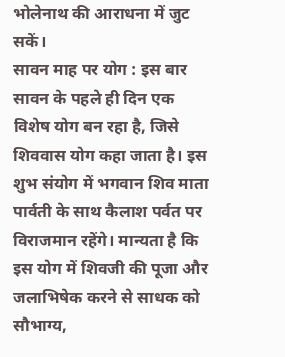भोलेनाथ की आराधना में जुट सकें।
सावन माह पर योग : इस बार सावन के पहले ही दिन एक विशेष योग बन रहा है, जिसे शिववास योग कहा जाता है। इस शुभ संयोग में भगवान शिव माता पार्वती के साथ कैलाश पर्वत पर विराजमान रहेंगे। मान्यता है कि इस योग में शिवजी की पूजा और जलाभिषेक करने से साधक को सौभाग्य,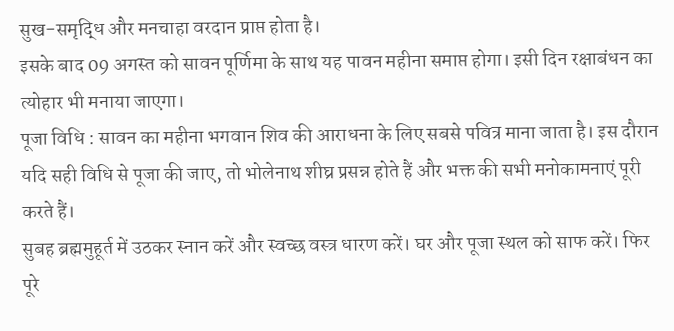सुख-समृद्धि और मनचाहा वरदान प्राप्त होता है।
इसके बाद 09 अगस्त को सावन पूर्णिमा के साथ यह पावन महीना समाप्त होगा। इसी दिन रक्षाबंधन का त्योहार भी मनाया जाएगा।
पूजा विधि : सावन का महीना भगवान शिव की आराधना के लिए सबसे पवित्र माना जाता है। इस दौरान यदि सही विधि से पूजा की जाए, तो भोलेनाथ शीघ्र प्रसन्न होते हैं और भक्त की सभी मनोकामनाएं पूरी करते हैं।
सुबह ब्रह्ममुहूर्त में उठकर स्नान करें और स्वच्छ वस्त्र धारण करें। घर और पूजा स्थल को साफ करें। फिर पूरे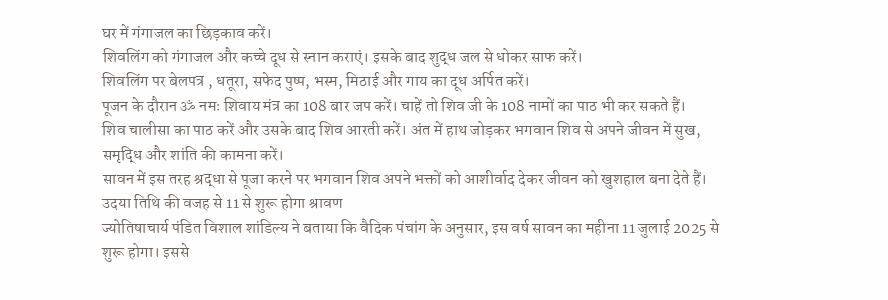घर में गंगाजल का छिड़काव करें।
शिवलिंग को गंगाजल और कच्चे दूध से स्नान कराएं। इसके बाद शुद्ध जल से धोकर साफ करें।
शिवलिंग पर बेलपत्र , धतूरा, सफेद पुष्प, भस्म, मिठाई और गाय का दूध अर्पित करें।
पूजन के दौरान ॐ नमः शिवाय मंत्र का 108 बार जप करें। चाहें तो शिव जी के 108 नामों का पाठ भी कर सकते हैं।
शिव चालीसा का पाठ करें और उसके बाद शिव आरती करें। अंत में हाथ जोड़कर भगवान शिव से अपने जीवन में सुख, समृद्धि और शांति की कामना करें।
सावन में इस तरह श्रद्धा से पूजा करने पर भगवान शिव अपने भक्तों को आशीर्वाद देकर जीवन को खुशहाल बना देते हैं।
उदया तिथि की वजह से 11 से शुरू होगा श्रावण
ज्योतिषाचार्य पंडित विशाल शांडिल्य ने बताया कि वैदिक पंचांग के अनुसार, इस वर्ष सावन का महीना 11 जुलाई 2025 से शुरू होगा। इससे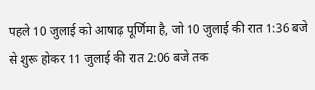पहले 10 जुलाई को आषाढ़ पूर्णिमा है, जो 10 जुलाई की रात 1:36 बजे से शुरू होकर 11 जुलाई की रात 2:06 बजे तक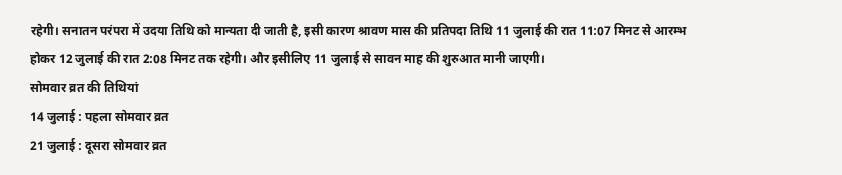रहेगी। सनातन परंपरा में उदया तिथि को मान्यता दी जाती है, इसी कारण श्रावण मास की प्रतिपदा तिथि 11 जुलाई की रात 11:07 मिनट से आरम्भ होकर 12 जुलाई की रात 2:08 मिनट तक रहेगी। और इसीलिए 11 जुलाई से सावन माह की शुरुआत मानी जाएगी।
सोमवार व्रत की तिथियां
14 जुलाई : पहला सोमवार व्रत
21 जुलाई : दूसरा सोमवार व्रत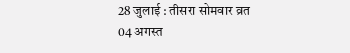28 जुलाई : तीसरा सोमवार व्रत
04 अगस्त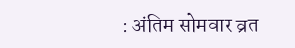: अंतिम सोमवार व्रत